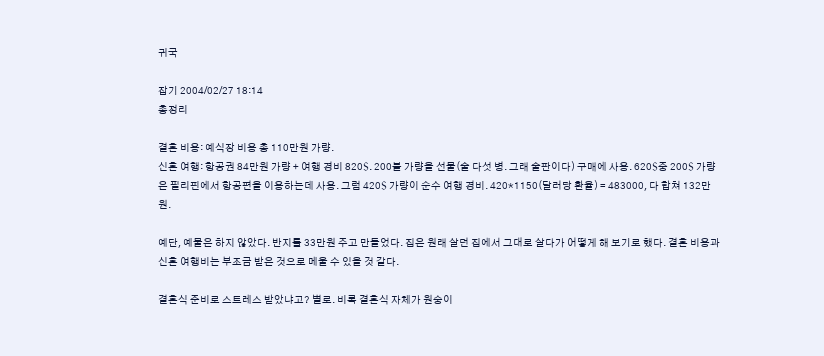귀국

잡기 2004/02/27 18:14
총정리

결혼 비용: 예식장 비용 총 110만원 가량.
신혼 여행: 항공권 84만원 가량 + 여행 경비 820$. 200불 가량을 선물(술 다섯 병. 그래 술판이다) 구매에 사용. 620$중 200$ 가량은 필리핀에서 항공편을 이용하는데 사용. 그럼 420$ 가량이 순수 여행 경비. 420*1150(달러당 환율) = 483000, 다 합쳐 132만원.

예단, 예물은 하지 않았다. 반지를 33만원 주고 만들었다. 집은 원래 살던 집에서 그대로 살다가 어떻게 해 보기로 했다. 결혼 비용과 신혼 여행비는 부조금 받은 것으로 메울 수 있을 것 같다.

결혼식 준비로 스트레스 받았냐고? 별로. 비록 결혼식 자체가 원숭이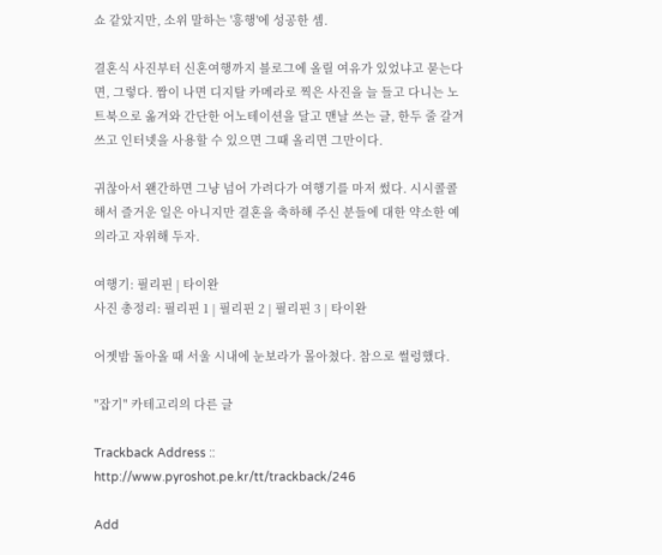쇼 같았지만, 소위 말하는 '흥행'에 성공한 셈.

결혼식 사진부터 신혼여행까지 블로그에 올릴 여유가 있었냐고 묻는다면, 그렇다. 짬이 나면 디지탈 카메라로 찍은 사진을 늘 들고 다니는 노트북으로 옮겨와 간단한 어노테이션을 달고 맨날 쓰는 글, 한두 줄 갈겨 쓰고 인터넷을 사용할 수 있으면 그때 올리면 그만이다.

귀찮아서 왠간하면 그냥 넘어 가려다가 여행기를 마저 썼다. 시시콜콜해서 즐거운 일은 아니지만 결혼을 축하해 주신 분들에 대한 약소한 예의라고 자위해 두자.

여행기: 필리핀 | 타이완
사진 총정리: 필리핀 1 | 필리핀 2 | 필리핀 3 | 타이완

어젯밤 돌아올 때 서울 시내에 눈보라가 몰아쳤다. 참으로 썰렁했다.

"잡기" 카테고리의 다른 글

Trackback Address :: http://www.pyroshot.pe.kr/tt/trackback/246

Add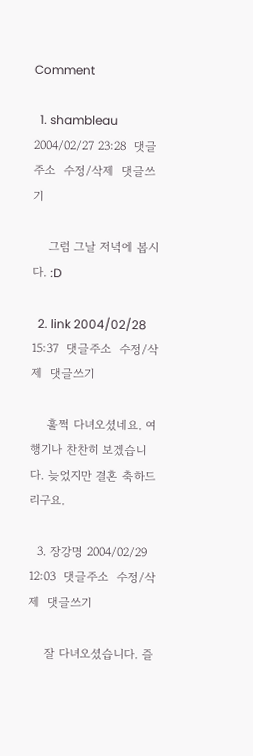Comment

  1. shambleau 2004/02/27 23:28  댓글주소  수정/삭제  댓글쓰기

    그럼 그날 저녁에 봅시다. :D

  2. link 2004/02/28 15:37  댓글주소  수정/삭제  댓글쓰기

    훌쩍 다녀오셨네요. 여행기나 찬찬히 보겠습니다. 늦었지만 결혼 축하드리구요.

  3. 장강명 2004/02/29 12:03  댓글주소  수정/삭제  댓글쓰기

    잘 다녀오셨습니다. 즐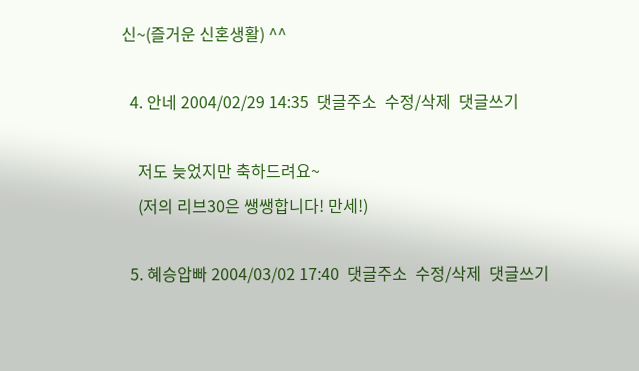신~(즐거운 신혼생활) ^^

  4. 안네 2004/02/29 14:35  댓글주소  수정/삭제  댓글쓰기

    저도 늦었지만 축하드려요~
    (저의 리브30은 쌩쌩합니다! 만세!)

  5. 혜승압빠 2004/03/02 17:40  댓글주소  수정/삭제  댓글쓰기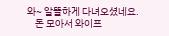와~ 알뜰하게 다녀오셨네요.
    돈 모아서 와이프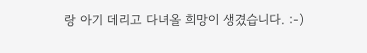랑 아기 데리고 다녀올 희망이 생겼습니다. :-)